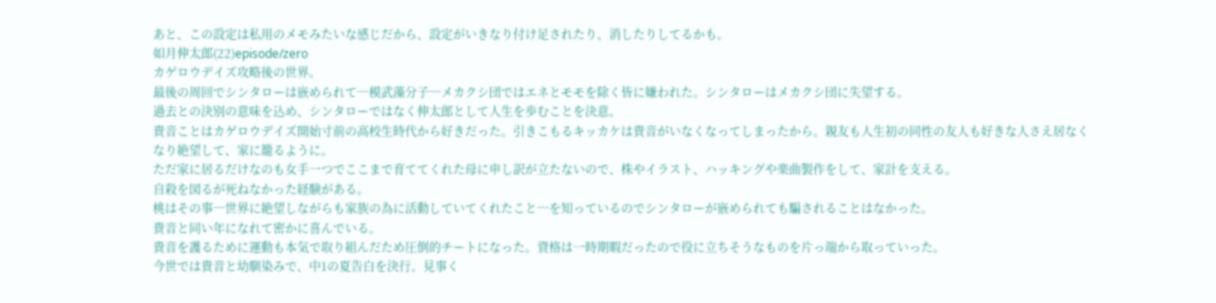あと、この設定は私用のメモみたいな感じだから、設定がいきなり付け足されたり、消したりしてるかも。
如月伸太郎(22)episode/zero
カゲロウデイズ攻略後の世界。
最後の周回でシンタローは嵌められて─模武藻分子─メカクシ団ではエネとモモを除く皆に嫌われた。シンタローはメカクシ団に失望する。
過去との決別の意味を込め、シンタローではなく伸太郎として人生を歩むことを決意。
貴音ことはカゲロウデイズ開始寸前の高校生時代から好きだった。引きこもるキッカケは貴音がいなくなってしまったから。親友も人生初の同性の友人も好きな人さえ居なくなり絶望して、家に籠るように。
ただ家に居るだけなのも女手一つでここまで育ててくれた母に申し訳が立たないので、株やイラスト、ハッキングや楽曲製作をして、家計を支える。
自殺を図るが死ねなかった経験がある。
桃はその事─世界に絶望しながらも家族の為に活動していてくれたこと─を知っているのでシンタローが嵌められても騙されることはなかった。
貴音と同い年になれて密かに喜んでいる。
貴音を護るために運動も本気で取り組んだため圧倒的チートになった。資格は一時期暇だったので役に立ちそうなものを片っ端から取っていった。
今世では貴音と幼馴染みで、中1の夏告白を決行。見事く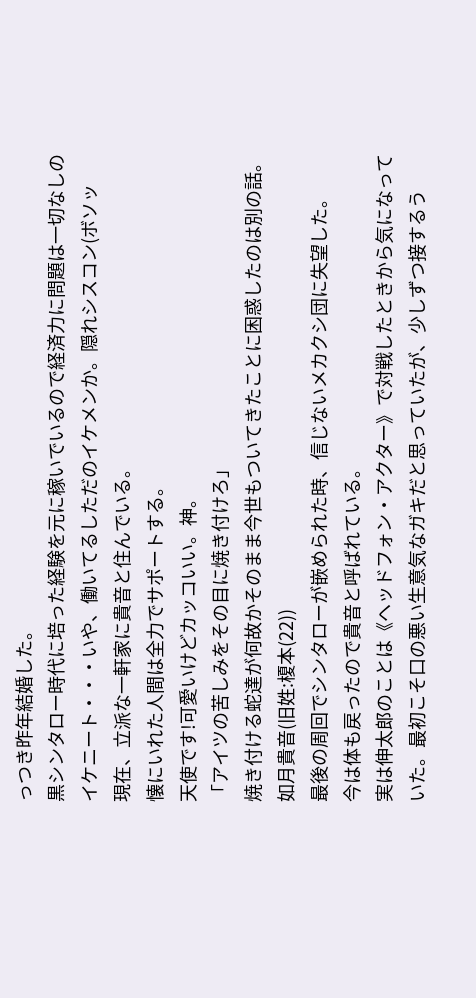っつき昨年結婚した。
黒シンタロー時代に培った経験を元に稼いでいるので経済力に問題は一切なしのイケニート・・・いや、働いてるしただのイケメンか。隠れシスコン(ボソッ
現在、立派な一軒家に貴音と住んでいる。
懐にいれた人間は全力でサポートする。
天使です!可愛いけどカッコいい。神。
「アイツの苦しみをその目に焼き付けろ」
焼き付ける蛇達が何故かそのまま今世もついてきたことに困惑したのは別の話。
如月貴音(旧姓:榎本(22))
最後の周回でシンタローが嵌められた時、信じないメカクシ団に失望した。
今は体も戻ったので貴音と呼ばれている。
実は伸太郎のことは《ヘッドフォン・アクター》で対戦したときから気になっていた。最初こそ口の悪い生意気なガキだと思っていたが、少しずつ接するう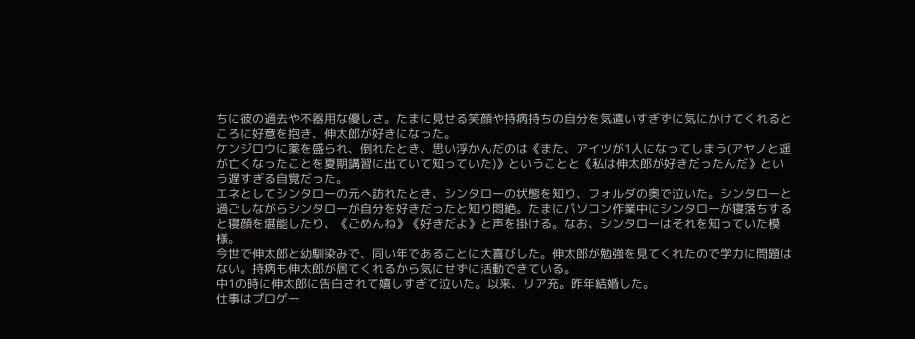ちに彼の過去や不器用な優しさ。たまに見せる笑顔や持病持ちの自分を気遣いすぎずに気にかけてくれるところに好意を抱き、伸太郎が好きになった。
ケンジロウに薬を盛られ、倒れたとき、思い浮かんだのは《また、アイツが1人になってしまう(アヤノと遥が亡くなったことを夏期講習に出ていて知っていた)》ということと《私は伸太郎が好きだったんだ》という遅すぎる自覚だった。
エネとしてシンタローの元へ訪れたとき、シンタローの状態を知り、フォルダの奥で泣いた。シンタローと過ごしながらシンタローが自分を好きだったと知り悶絶。たまにパソコン作業中にシンタローが寝落ちすると寝顔を堪能したり、《ごめんね》《好きだよ》と声を掛ける。なお、シンタローはそれを知っていた模様。
今世で伸太郎と幼馴染みで、同い年であることに大喜びした。伸太郎が勉強を見てくれたので学力に問題はない。持病も伸太郎が居てくれるから気にせずに活動できている。
中1の時に伸太郎に告白されて嬉しすぎて泣いた。以来、リア充。昨年結婚した。
仕事はプロゲー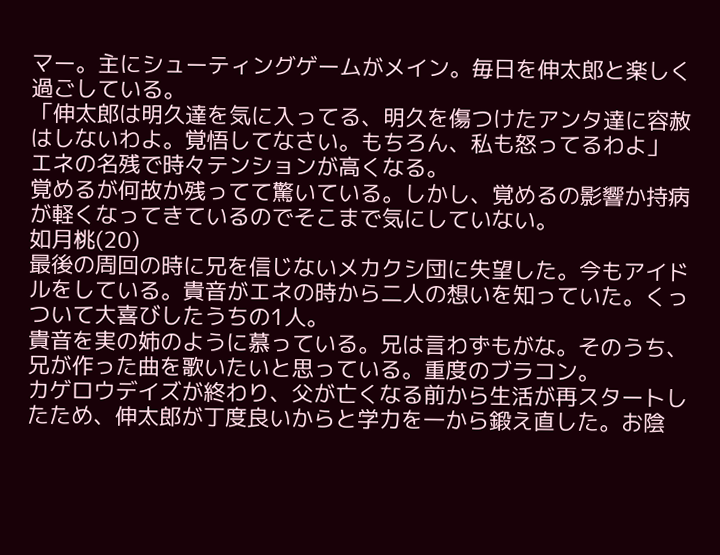マー。主にシューティングゲームがメイン。毎日を伸太郎と楽しく過ごしている。
「伸太郎は明久達を気に入ってる、明久を傷つけたアンタ達に容赦はしないわよ。覚悟してなさい。もちろん、私も怒ってるわよ」
エネの名残で時々テンションが高くなる。
覚めるが何故か残ってて驚いている。しかし、覚めるの影響か持病が軽くなってきているのでそこまで気にしていない。
如月桃(20)
最後の周回の時に兄を信じないメカクシ団に失望した。今もアイドルをしている。貴音がエネの時から二人の想いを知っていた。くっついて大喜びしたうちの1人。
貴音を実の姉のように慕っている。兄は言わずもがな。そのうち、兄が作った曲を歌いたいと思っている。重度のブラコン。
カゲロウデイズが終わり、父が亡くなる前から生活が再スタートしたため、伸太郎が丁度良いからと学力を一から鍛え直した。お陰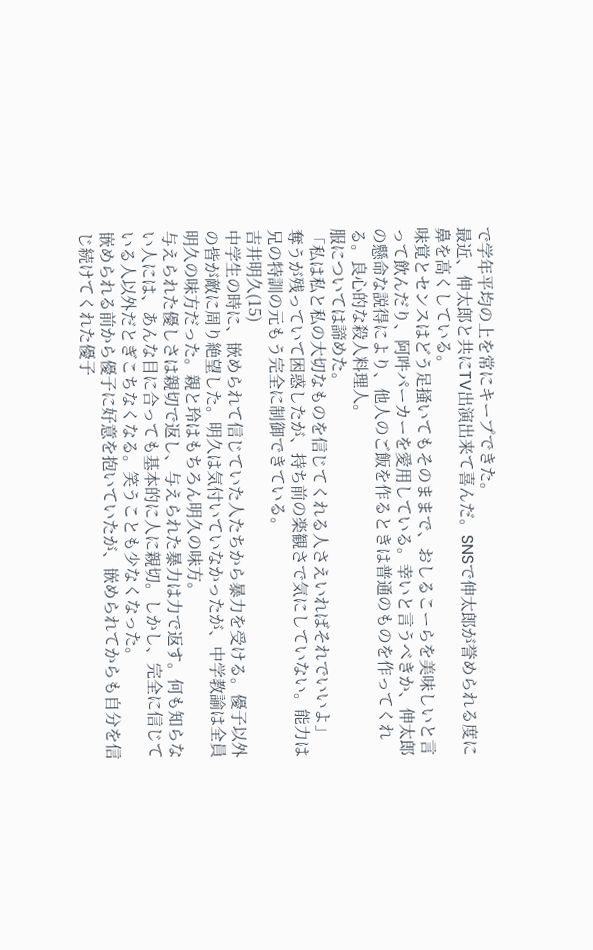で学年平均の上を常にキープできた。
最近、伸太郎と共にTV出演出来て喜んだ。SNSで伸太郎が誉められる度に鼻を高くしている。
味覚とセンスはどう足掻いてもそのままで、おしるこーらを美味しいと言って飲んだり、阿吽パーカーを愛用している。幸いと言うべきか、伸太郎の懸命な説得により、他人のご飯を作るときは普通のものを作ってくれる。良心的な殺人料理人。
服については諦めた。
「私は私と私の大切なものを信じてくれる人さえいればそれでいいよ」
奪うが残っていて困惑したが、持ち前の楽観さで気にしていない。能力は兄の特訓の元もう完全に制御できている。
吉井明久(15)
中学生の時に、嵌められて信じていた人たちから暴力を受ける。優子以外の皆が敵に周り絶望した。明久は気付いていなかったが、中学教諭は全員明久の味方だった。親と玲はもちろん明久の味方。
与えられた優しさは親切で返し、与えられた暴力は力で返す。何も知らない人には、あんな目に合っても基本的に人に親切。しかし、完全に信じている人以外だとぎこちなくなる。笑うことも少なくなった。
嵌められる前から優子に好意を抱いていたが、嵌められてからも自分を信じ続けてくれた優子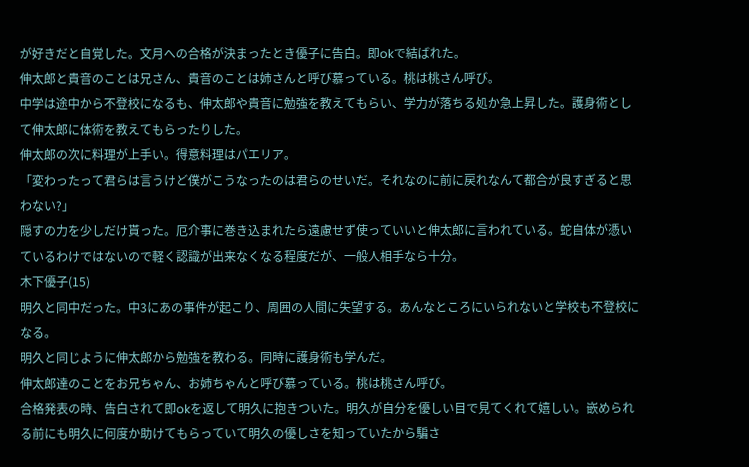が好きだと自覚した。文月への合格が決まったとき優子に告白。即okで結ばれた。
伸太郎と貴音のことは兄さん、貴音のことは姉さんと呼び慕っている。桃は桃さん呼び。
中学は途中から不登校になるも、伸太郎や貴音に勉強を教えてもらい、学力が落ちる処か急上昇した。護身術として伸太郎に体術を教えてもらったりした。
伸太郎の次に料理が上手い。得意料理はパエリア。
「変わったって君らは言うけど僕がこうなったのは君らのせいだ。それなのに前に戻れなんて都合が良すぎると思わない?」
隠すの力を少しだけ貰った。厄介事に巻き込まれたら遠慮せず使っていいと伸太郎に言われている。蛇自体が憑いているわけではないので軽く認識が出来なくなる程度だが、一般人相手なら十分。
木下優子(15)
明久と同中だった。中3にあの事件が起こり、周囲の人間に失望する。あんなところにいられないと学校も不登校になる。
明久と同じように伸太郎から勉強を教わる。同時に護身術も学んだ。
伸太郎達のことをお兄ちゃん、お姉ちゃんと呼び慕っている。桃は桃さん呼び。
合格発表の時、告白されて即okを返して明久に抱きついた。明久が自分を優しい目で見てくれて嬉しい。嵌められる前にも明久に何度か助けてもらっていて明久の優しさを知っていたから騙さ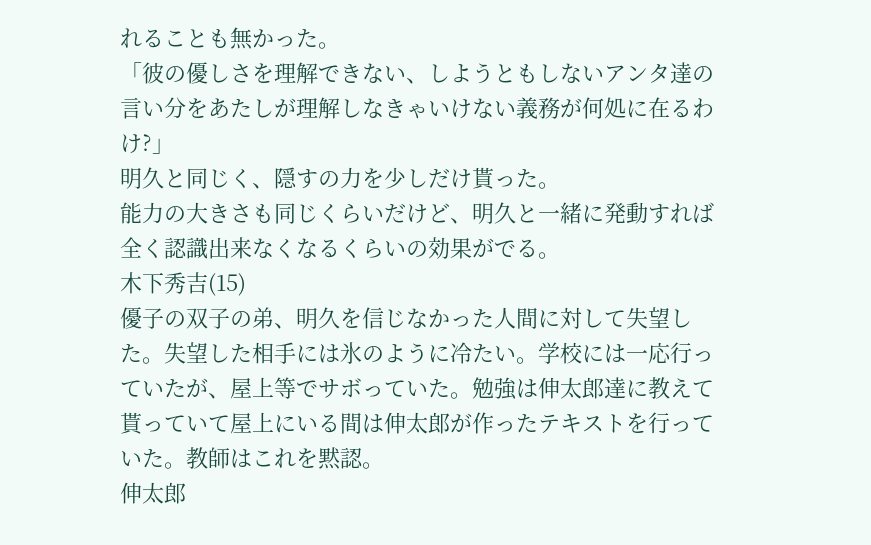れることも無かった。
「彼の優しさを理解できない、しようともしないアンタ達の言い分をあたしが理解しなきゃいけない義務が何処に在るわけ?」
明久と同じく、隠すの力を少しだけ貰った。
能力の大きさも同じくらいだけど、明久と一緒に発動すれば全く認識出来なくなるくらいの効果がでる。
木下秀吉(15)
優子の双子の弟、明久を信じなかった人間に対して失望した。失望した相手には氷のように冷たい。学校には一応行っていたが、屋上等でサボっていた。勉強は伸太郎達に教えて貰っていて屋上にいる間は伸太郎が作ったテキストを行っていた。教師はこれを黙認。
伸太郎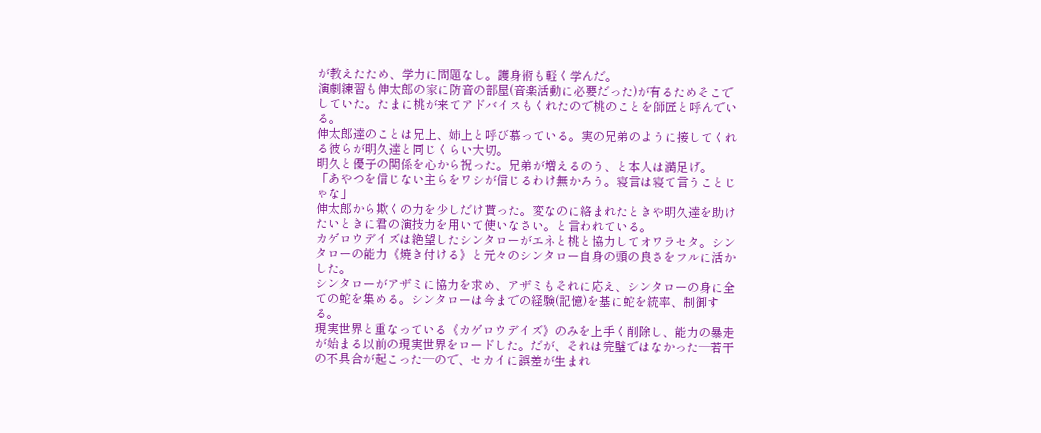が教えたため、学力に問題なし。護身術も軽く学んだ。
演劇練習も伸太郎の家に防音の部屋(音楽活動に必要だった)が有るためそこでしていた。たまに桃が来てアドバイスもくれたので桃のことを師匠と呼んでいる。
伸太郎達のことは兄上、姉上と呼び慕っている。実の兄弟のように接してくれる彼らが明久達と同じくらい大切。
明久と優子の関係を心から祝った。兄弟が増えるのう、と本人は満足げ。
「あやつを信じない主らをワシが信じるわけ無かろう。寝言は寝て言うことじゃな」
伸太郎から欺くの力を少しだけ貰った。変なのに絡まれたときや明久達を助けたいときに君の演技力を用いて使いなさい。と言われている。
カゲロウデイズは絶望したシンタローがエネと桃と協力してオワラセタ。シンタローの能力《焼き付ける》と元々のシンタロー自身の頭の良さをフルに活かした。
シンタローがアザミに協力を求め、アザミもそれに応え、シンタローの身に全ての蛇を集める。シンタローは今までの経験(記憶)を基に蛇を統率、制御する。
現実世界と重なっている《カゲロウデイズ》のみを上手く削除し、能力の暴走が始まる以前の現実世界をロードした。だが、それは完璧ではなかった─若干の不具合が起こった─ので、セカイに誤差が生まれ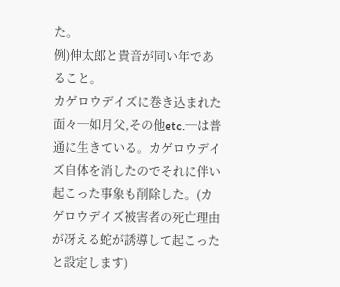た。
例)伸太郎と貴音が同い年であること。
カゲロウデイズに巻き込まれた面々─如月父,その他etc.─は普通に生きている。カゲロウデイズ自体を消したのでそれに伴い起こった事象も削除した。(カゲロウデイズ被害者の死亡理由が冴える蛇が誘導して起こったと設定します)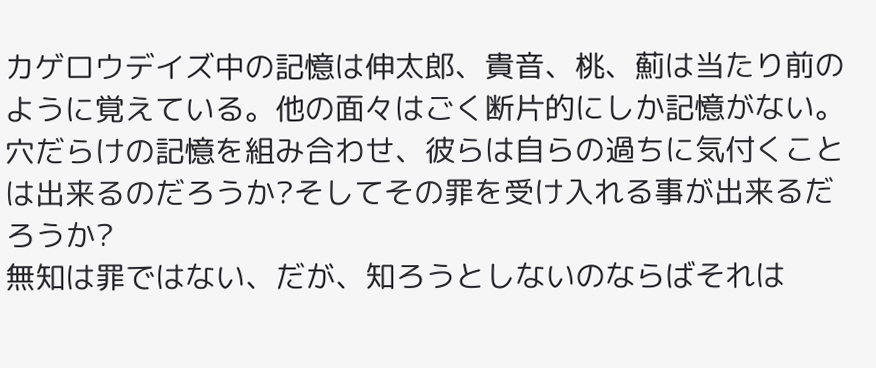カゲロウデイズ中の記憶は伸太郎、貴音、桃、薊は当たり前のように覚えている。他の面々はごく断片的にしか記憶がない。穴だらけの記憶を組み合わせ、彼らは自らの過ちに気付くことは出来るのだろうか?そしてその罪を受け入れる事が出来るだろうか?
無知は罪ではない、だが、知ろうとしないのならばそれは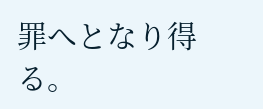罪へとなり得る。